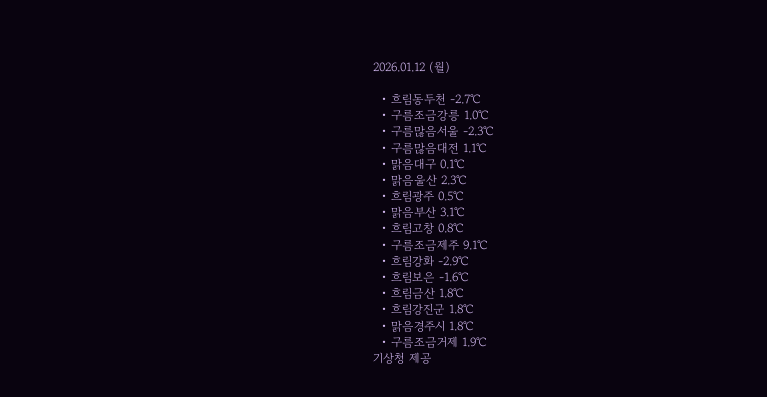2026.01.12 (월)

  • 흐림동두천 -2.7℃
  • 구름조금강릉 1.0℃
  • 구름많음서울 -2.3℃
  • 구름많음대전 1.1℃
  • 맑음대구 0.1℃
  • 맑음울산 2.3℃
  • 흐림광주 0.5℃
  • 맑음부산 3.1℃
  • 흐림고창 0.8℃
  • 구름조금제주 9.1℃
  • 흐림강화 -2.9℃
  • 흐림보은 -1.6℃
  • 흐림금산 1.8℃
  • 흐림강진군 1.8℃
  • 맑음경주시 1.8℃
  • 구름조금거제 1.9℃
기상청 제공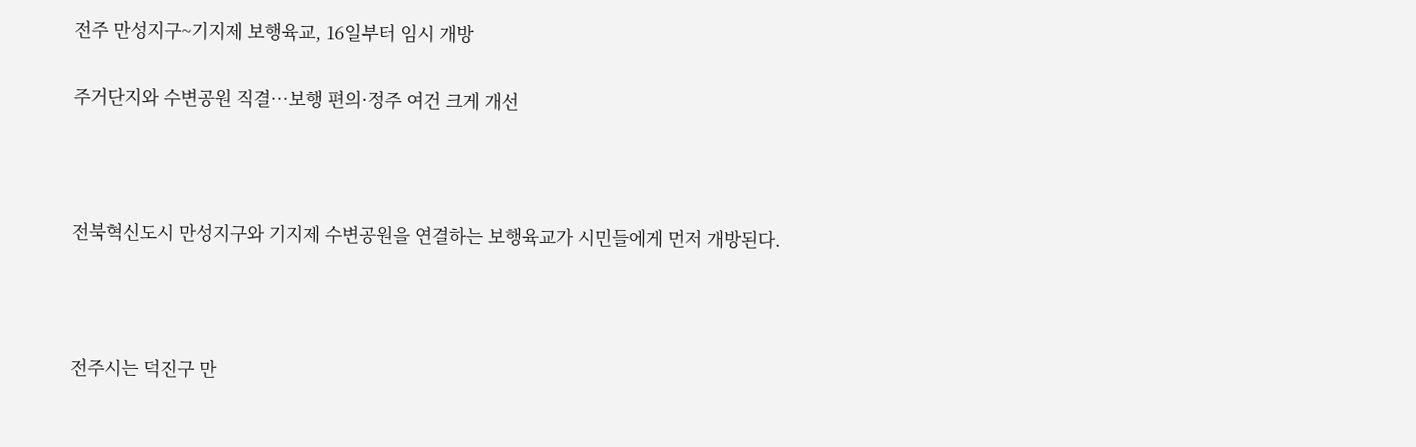전주 만성지구~기지제 보행육교, 16일부터 임시 개방

주거단지와 수변공원 직결…보행 편의·정주 여건 크게 개선



전북혁신도시 만성지구와 기지제 수변공원을 연결하는 보행육교가 시민들에게 먼저 개방된다.



전주시는 덕진구 만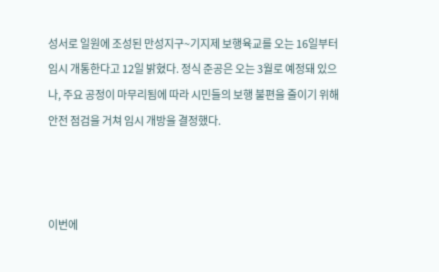성서로 일원에 조성된 만성지구~기지제 보행육교를 오는 16일부터 임시 개통한다고 12일 밝혔다. 정식 준공은 오는 3월로 예정돼 있으나, 주요 공정이 마무리됨에 따라 시민들의 보행 불편을 줄이기 위해 안전 점검을 거쳐 임시 개방을 결정했다.



이번에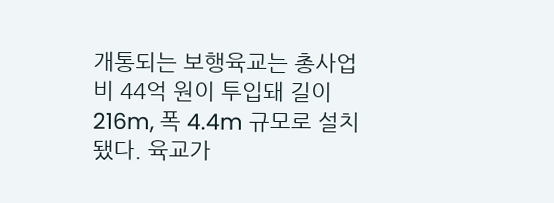개통되는 보행육교는 총사업비 44억 원이 투입돼 길이 216m, 폭 4.4m 규모로 설치됐다. 육교가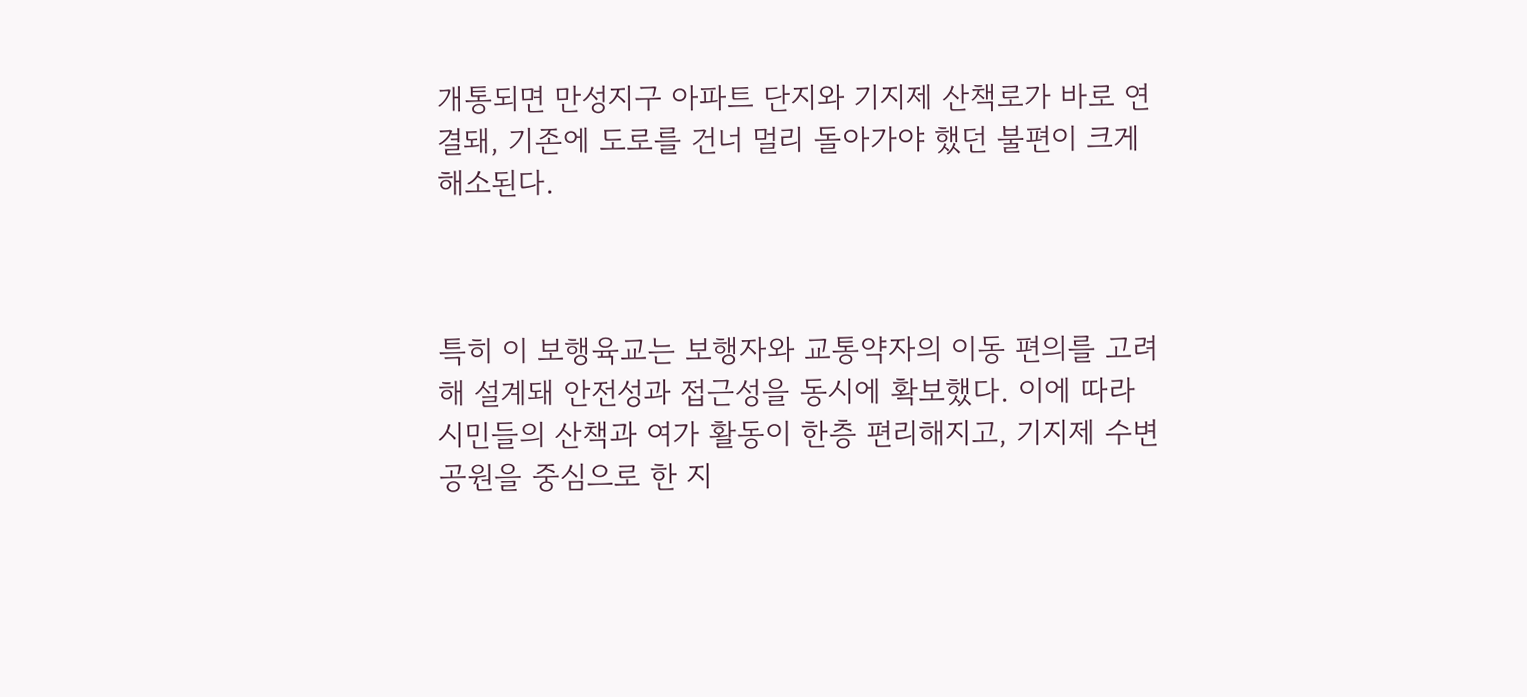개통되면 만성지구 아파트 단지와 기지제 산책로가 바로 연결돼, 기존에 도로를 건너 멀리 돌아가야 했던 불편이 크게 해소된다.



특히 이 보행육교는 보행자와 교통약자의 이동 편의를 고려해 설계돼 안전성과 접근성을 동시에 확보했다. 이에 따라 시민들의 산책과 여가 활동이 한층 편리해지고, 기지제 수변공원을 중심으로 한 지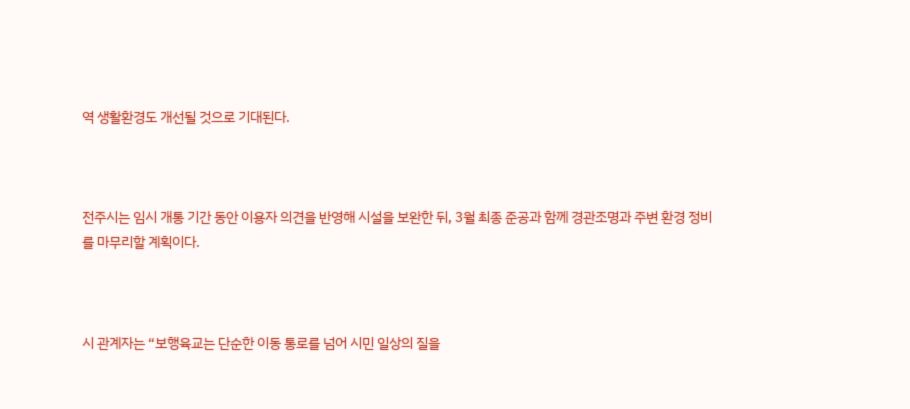역 생활환경도 개선될 것으로 기대된다.



전주시는 임시 개통 기간 동안 이용자 의견을 반영해 시설을 보완한 뒤, 3월 최종 준공과 함께 경관조명과 주변 환경 정비를 마무리할 계획이다.



시 관계자는 “보행육교는 단순한 이동 통로를 넘어 시민 일상의 질을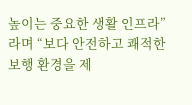높이는 중요한 생활 인프라”라며 “보다 안전하고 쾌적한 보행 환경을 제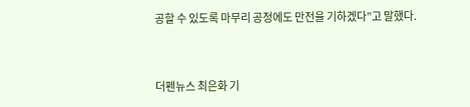공할 수 있도록 마무리 공정에도 만전을 기하겠다”고 말했다.



더펜뉴스 최은화 기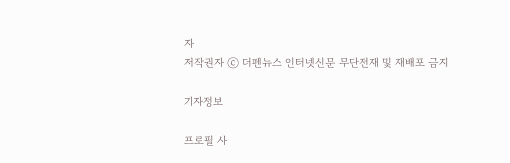자
저작권자 ⓒ 더펜뉴스 인터넷신문 무단전재 및 재배포 금지

기자정보

프로필 사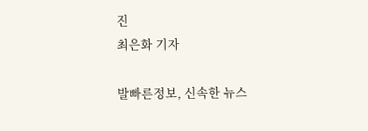진
최은화 기자

발빠른정보, 신속한 뉴스